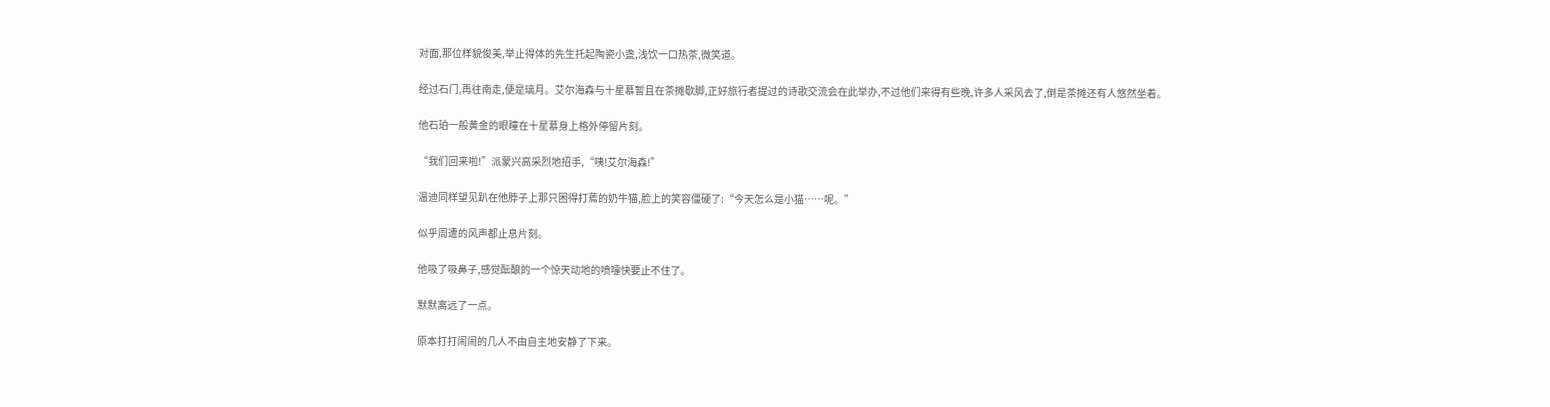对面,那位样貌俊美,举止得体的先生托起陶瓷小盏,浅饮一口热茶,微笑道。

经过石门,再往南走,便是璃月。艾尔海森与十星慕暂且在茶摊歇脚,正好旅行者提过的诗歌交流会在此举办,不过他们来得有些晚,许多人采风去了,倒是茶摊还有人悠然坐着。

他石珀一般黄金的眼瞳在十星慕身上格外停留片刻。

“我们回来啦!”派蒙兴高采烈地招手,“咦!艾尔海森!”

温迪同样望见趴在他脖子上那只困得打蔫的奶牛猫,脸上的笑容僵硬了:“今天怎么是小猫……呢。”

似乎周遭的风声都止息片刻。

他吸了吸鼻子,感觉酝酿的一个惊天动地的喷嚏快要止不住了。

默默离远了一点。

原本打打闹闹的几人不由自主地安静了下来。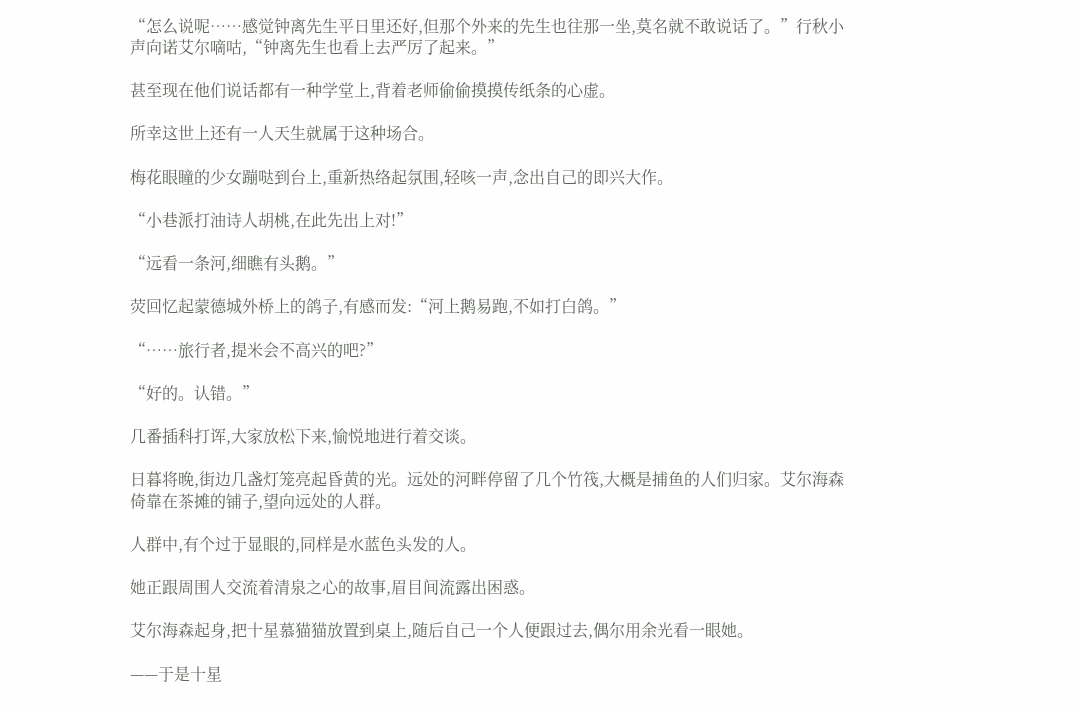“怎么说呢……感觉钟离先生平日里还好,但那个外来的先生也往那一坐,莫名就不敢说话了。”行秋小声向诺艾尔嘀咕,“钟离先生也看上去严厉了起来。”

甚至现在他们说话都有一种学堂上,背着老师偷偷摸摸传纸条的心虚。

所幸这世上还有一人天生就属于这种场合。

梅花眼瞳的少女蹦哒到台上,重新热络起氛围,轻咳一声,念出自己的即兴大作。

“小巷派打油诗人胡桃,在此先出上对!”

“远看一条河,细瞧有头鹅。”

荧回忆起蒙德城外桥上的鸽子,有感而发:“河上鹅易跑,不如打白鸽。”

“……旅行者,提米会不高兴的吧?”

“好的。认错。”

几番插科打诨,大家放松下来,愉悦地进行着交谈。

日暮将晚,街边几盏灯笼亮起昏黄的光。远处的河畔停留了几个竹筏,大概是捕鱼的人们归家。艾尔海森倚靠在茶摊的铺子,望向远处的人群。

人群中,有个过于显眼的,同样是水蓝色头发的人。

她正跟周围人交流着清泉之心的故事,眉目间流露出困惑。

艾尔海森起身,把十星慕猫猫放置到桌上,随后自己一个人便跟过去,偶尔用余光看一眼她。

——于是十星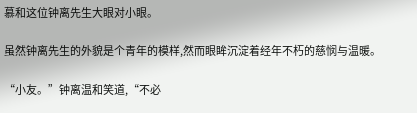慕和这位钟离先生大眼对小眼。

虽然钟离先生的外貌是个青年的模样,然而眼眸沉淀着经年不朽的慈悯与温暖。

“小友。”钟离温和笑道,“不必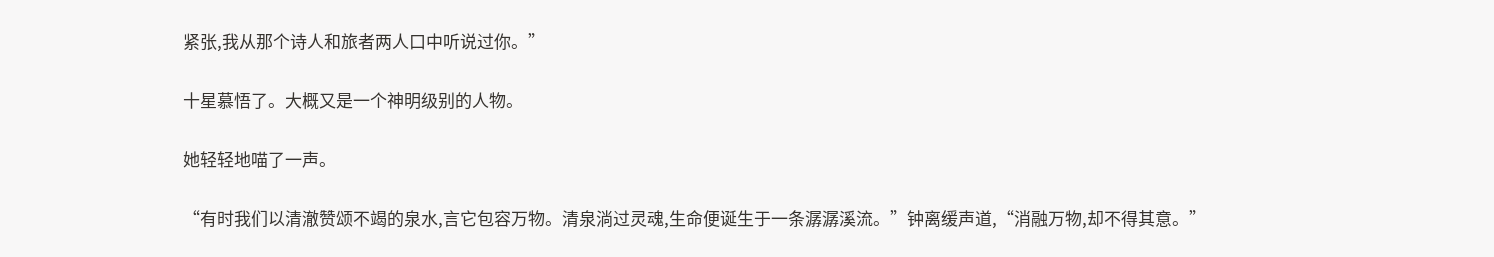紧张,我从那个诗人和旅者两人口中听说过你。”

十星慕悟了。大概又是一个神明级别的人物。

她轻轻地喵了一声。

“有时我们以清澈赞颂不竭的泉水,言它包容万物。清泉淌过灵魂,生命便诞生于一条潺潺溪流。”钟离缓声道,“消融万物,却不得其意。”